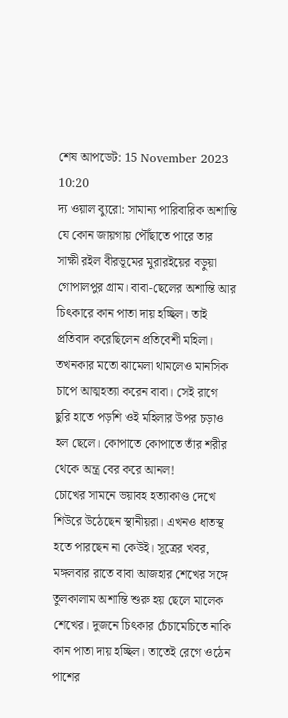শেষ আপডেট: 15 November 2023 10:20
দ্য ওয়াল ব্যুরো: সামান্য পারিবারিক অশান্তি যে কোন জায়গায় পৌঁছাতে পারে তার সাক্ষী রইল বীরভূমের মুরারইয়ের বড়ুয়া গোপালপুর গ্রাম। বাবা-ছেলের অশান্তি আর চিৎকারে কান পাতা দায় হচ্ছিল। তাই প্রতিবাদ করেছিলেন প্রতিবেশী মহিলা। তখনকার মতো ঝামেলা থামলেও মানসিক চাপে আত্মহত্যা করেন বাবা। সেই রাগে ছুরি হাতে পড়শি ওই মহিলার উপর চড়াও হল ছেলে। কোপাতে কোপাতে তাঁর শরীর থেকে অন্ত্র বের করে আনল!
চোখের সামনে ভয়াবহ হত্যাকাণ্ড দেখে শিউরে উঠেছেন স্থানীয়রা। এখনও ধাতস্থ হতে পারছেন না কেউই। সূত্রের খবর, মঙ্গলবার রাতে বাবা আজহার শেখের সঙ্গে তুলকালাম অশান্তি শুরু হয় ছেলে মালেক শেখের। দুজনে চিৎকার চেঁচামেচিতে নাকি কান পাতা দায় হচ্ছিল। তাতেই রেগে ওঠেন পাশের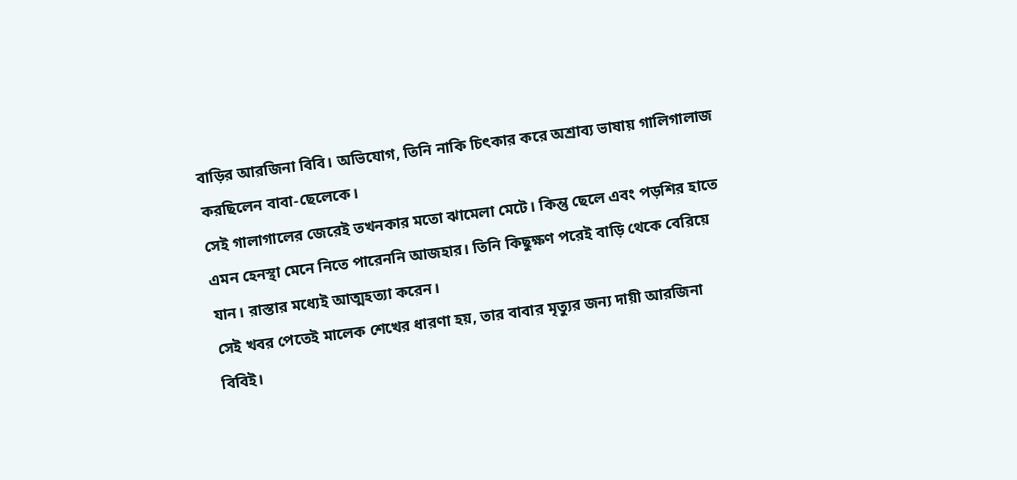বাড়ির আরজিনা বিবি। অভিযোগ, তিনি নাকি চিৎকার করে অশ্রাব্য ভাষায় গালিগালাজ করছিলেন বাবা-ছেলেকে।
সেই গালাগালের জেরেই তখনকার মতো ঝামেলা মেটে। কিন্তু ছেলে এবং পড়শির হাতে এমন হেনস্থা মেনে নিতে পারেননি আজহার। তিনি কিছুক্ষণ পরেই বাড়ি থেকে বেরিয়ে যান। রাস্তার মধ্যেই আত্মহত্যা করেন।
সেই খবর পেতেই মালেক শেখের ধারণা হয়, তার বাবার মৃত্যুর জন্য দায়ী আরজিনা বিবিই।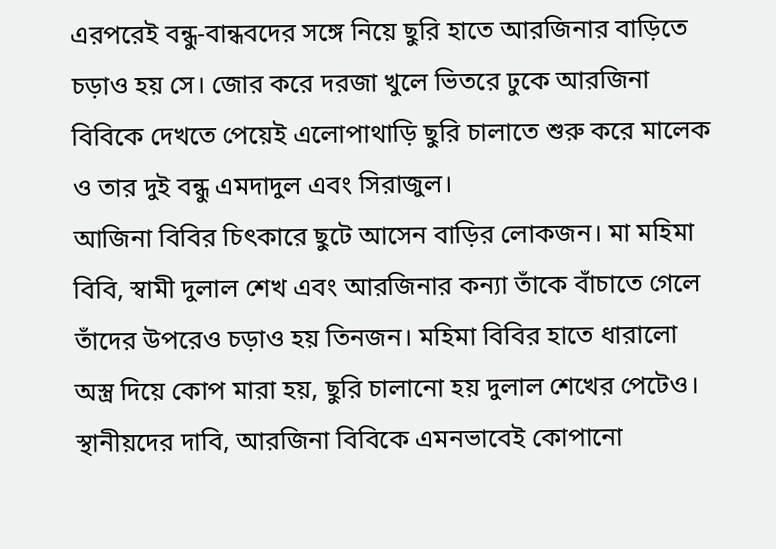এরপরেই বন্ধু-বান্ধবদের সঙ্গে নিয়ে ছুরি হাতে আরজিনার বাড়িতে চড়াও হয় সে। জোর করে দরজা খুলে ভিতরে ঢুকে আরজিনা বিবিকে দেখতে পেয়েই এলোপাথাড়ি ছুরি চালাতে শুরু করে মালেক ও তার দুই বন্ধু এমদাদুল এবং সিরাজুল।
আজিনা বিবির চিৎকারে ছুটে আসেন বাড়ির লোকজন। মা মহিমা বিবি, স্বামী দুলাল শেখ এবং আরজিনার কন্যা তাঁকে বাঁচাতে গেলে তাঁদের উপরেও চড়াও হয় তিনজন। মহিমা বিবির হাতে ধারালো অস্ত্র দিয়ে কোপ মারা হয়, ছুরি চালানো হয় দুলাল শেখের পেটেও। স্থানীয়দের দাবি, আরজিনা বিবিকে এমনভাবেই কোপানো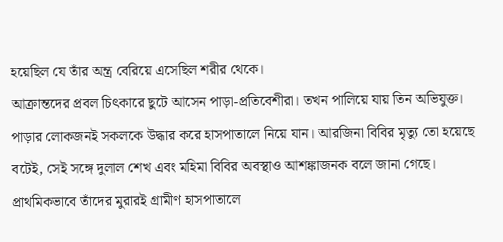হয়েছিল যে তাঁর অন্ত্র বেরিয়ে এসেছিল শরীর থেকে।
আক্রান্তদের প্রবল চিৎকারে ছুটে আসেন পাড়া-প্রতিবেশীরা। তখন পালিয়ে যায় তিন অভিযুক্ত। পাড়ার লোকজনই সকলকে উদ্ধার করে হাসপাতালে নিয়ে যান। আরজিনা বিবির মৃত্যু তো হয়েছে বটেই, সেই সঙ্গে দুলাল শেখ এবং মহিমা বিবির অবস্থাও আশঙ্কাজনক বলে জানা গেছে। প্রাথমিকভাবে তাঁদের মুরারই গ্রামীণ হাসপাতালে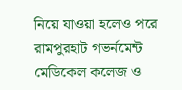নিয়ে যাওয়া হলেও পরে রামপুরহাট গভর্নমেন্ট মেডিকেল কলেজ ও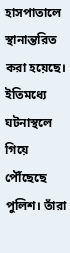হাসপাতালে স্থানান্তরিত করা হয়েছে।
ইতিমধ্যে ঘটনাস্থলে গিয়ে পৌঁছেছে পুলিশ। তাঁরা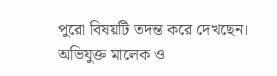পুরো বিষয়টি তদন্ত করে দেখছেন। অভিযুক্ত মালেক ও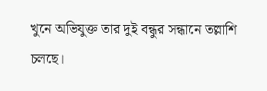খুনে অভিযুক্ত তার দুই বন্ধুর সন্ধানে তল্লাশি চলছে।